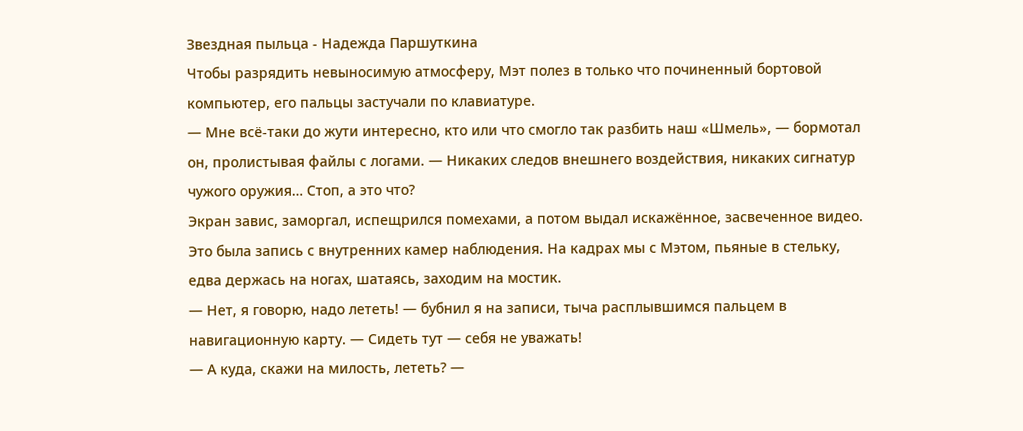Звездная пыльца - Надежда Паршуткина
Чтобы разрядить невыносимую атмосферу, Мэт полез в только что починенный бортовой компьютер, его пальцы застучали по клавиатуре.
— Мне всё-таки до жути интересно, кто или что смогло так разбить наш «Шмель», — бормотал он, пролистывая файлы с логами. — Никаких следов внешнего воздействия, никаких сигнатур чужого оружия… Стоп, а это что?
Экран завис, заморгал, испещрился помехами, а потом выдал искажённое, засвеченное видео. Это была запись с внутренних камер наблюдения. На кадрах мы с Мэтом, пьяные в стельку, едва держась на ногах, шатаясь, заходим на мостик.
— Нет, я говорю, надо лететь! — бубнил я на записи, тыча расплывшимся пальцем в навигационную карту. — Сидеть тут — себя не уважать!
— А куда, скажи на милость, лететь? —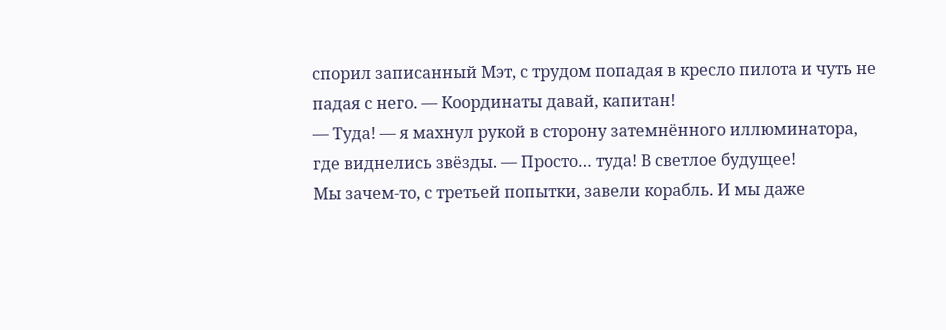спорил записанный Мэт, с трудом попадая в кресло пилота и чуть не падая с него. — Координаты давай, капитан!
— Туда! — я махнул рукой в сторону затемнённого иллюминатора, где виднелись звёзды. — Просто… туда! В светлое будущее!
Мы зачем-то, с третьей попытки, завели корабль. И мы даже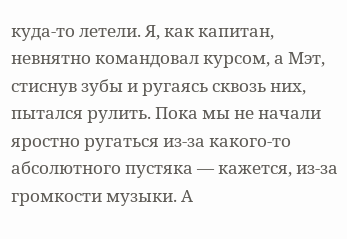куда-то летели. Я, как капитан, невнятно командовал курсом, а Мэт, стиснув зубы и ругаясь сквозь них, пытался рулить. Пока мы не начали яростно ругаться из-за какого-то абсолютного пустяка — кажется, из-за громкости музыки. А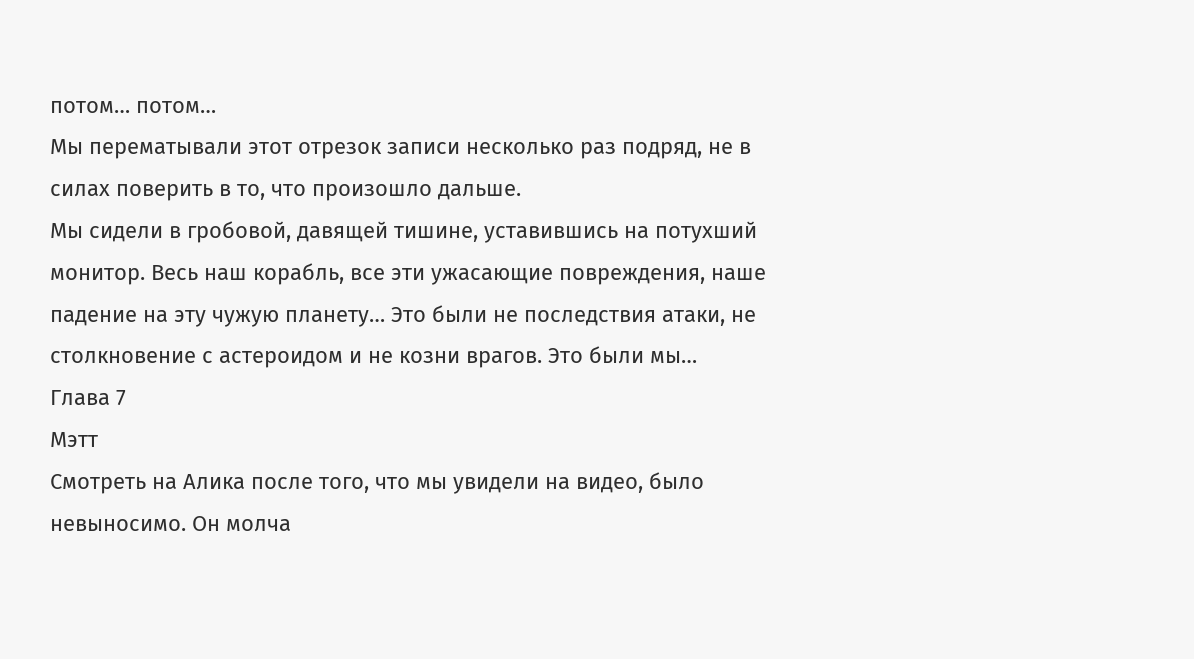потом… потом…
Мы перематывали этот отрезок записи несколько раз подряд, не в силах поверить в то, что произошло дальше.
Мы сидели в гробовой, давящей тишине, уставившись на потухший монитор. Весь наш корабль, все эти ужасающие повреждения, наше падение на эту чужую планету… Это были не последствия атаки, не столкновение с астероидом и не козни врагов. Это были мы…
Глава 7
Мэтт
Смотреть на Алика после того, что мы увидели на видео, было невыносимо. Он молча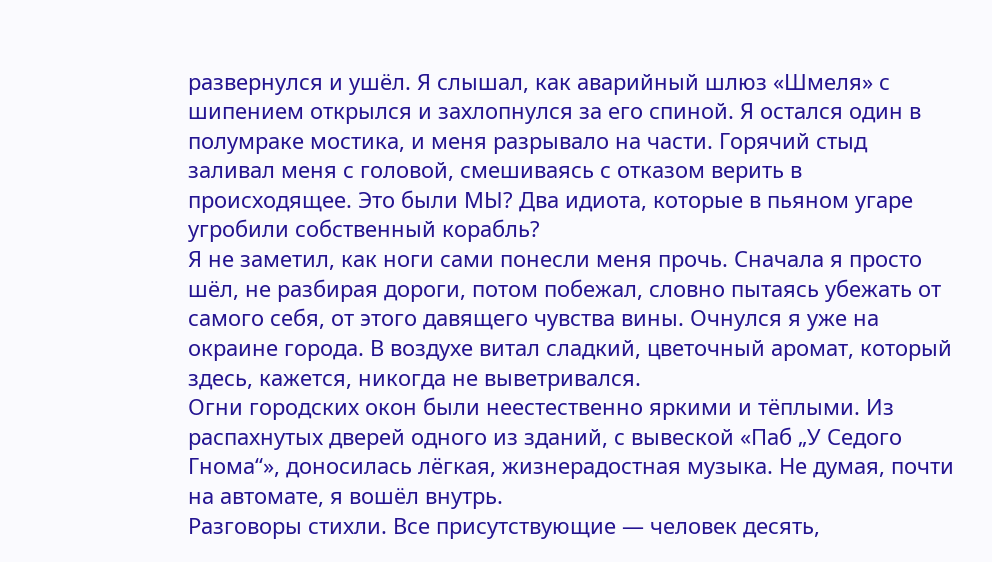развернулся и ушёл. Я слышал, как аварийный шлюз «Шмеля» с шипением открылся и захлопнулся за его спиной. Я остался один в полумраке мостика, и меня разрывало на части. Горячий стыд заливал меня с головой, смешиваясь с отказом верить в происходящее. Это были МЫ? Два идиота, которые в пьяном угаре угробили собственный корабль?
Я не заметил, как ноги сами понесли меня прочь. Сначала я просто шёл, не разбирая дороги, потом побежал, словно пытаясь убежать от самого себя, от этого давящего чувства вины. Очнулся я уже на окраине города. В воздухе витал сладкий, цветочный аромат, который здесь, кажется, никогда не выветривался.
Огни городских окон были неестественно яркими и тёплыми. Из распахнутых дверей одного из зданий, с вывеской «Паб „У Седого Гнома“», доносилась лёгкая, жизнерадостная музыка. Не думая, почти на автомате, я вошёл внутрь.
Разговоры стихли. Все присутствующие — человек десять,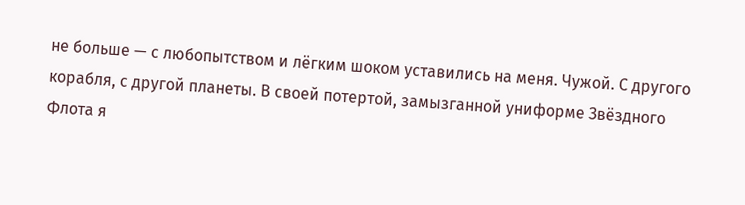не больше — с любопытством и лёгким шоком уставились на меня. Чужой. С другого корабля, с другой планеты. В своей потертой, замызганной униформе Звёздного Флота я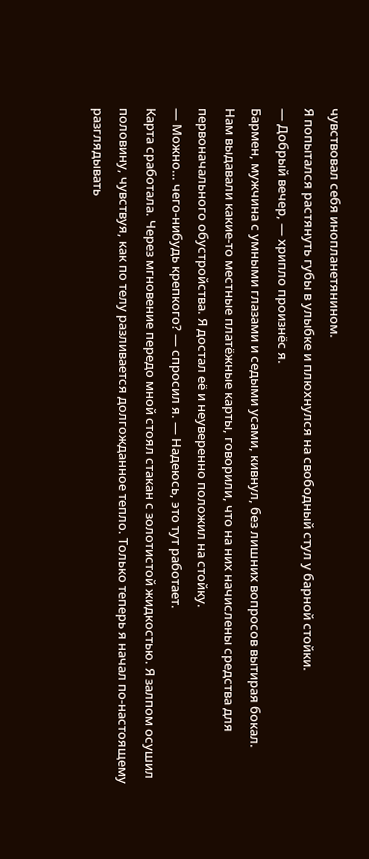чувствовал себя инопланетянином.
Я попытался растянуть губы в улыбке и плюхнулся на свободный стул у барной стойки.
— Добрый вечер, — хрипло произнёс я.
Бармен, мужчина с умными глазами и седыми усами, кивнул, без лишних вопросов вытирая бокал.
Нам выдавали какие-то местные платёжные карты, говорили, что на них начислены средства для первоначального обустройства. Я достал её и неуверенно положил на стойку.
— Можно… чего-нибудь крепкого? — спросил я. — Надеюсь, это тут работает.
Карта сработала. Через мгновение передо мной стоял стакан с золотистой жидкостью. Я залпом осушил половину, чувствуя, как по телу разливается долгожданное тепло. Только теперь я начал по-настоящему разглядывать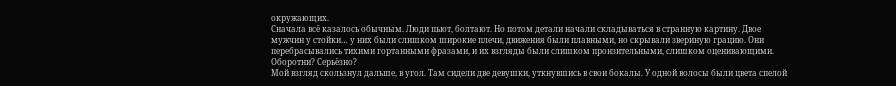окружающих.
Сначала всё казалось обычным. Люди пьют, болтают. Но потом детали начали складываться в странную картину. Двое мужчин у стойки… у них были слишком широкие плечи, движения были плавными, но скрывали звериную грацию. Они перебрасывались тихими гортанными фразами, и их взгляды были слишком пронзительными, слишком оценивающими. Оборотни? Серьёзно?
Мой взгляд скользнул дальше, в угол. Там сидели две девушки, уткнувшись в свои бокалы. У одной волосы были цвета спелой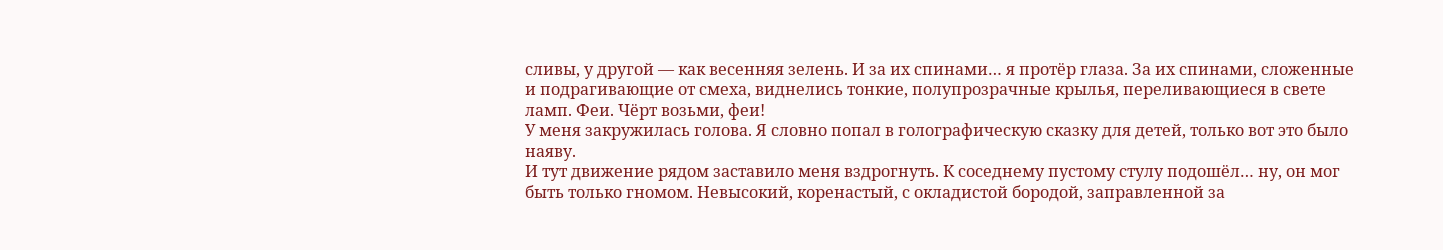сливы, у другой — как весенняя зелень. И за их спинами… я протёр глаза. За их спинами, сложенные и подрагивающие от смеха, виднелись тонкие, полупрозрачные крылья, переливающиеся в свете ламп. Феи. Чёрт возьми, феи!
У меня закружилась голова. Я словно попал в голографическую сказку для детей, только вот это было наяву.
И тут движение рядом заставило меня вздрогнуть. К соседнему пустому стулу подошёл… ну, он мог быть только гномом. Невысокий, коренастый, с окладистой бородой, заправленной за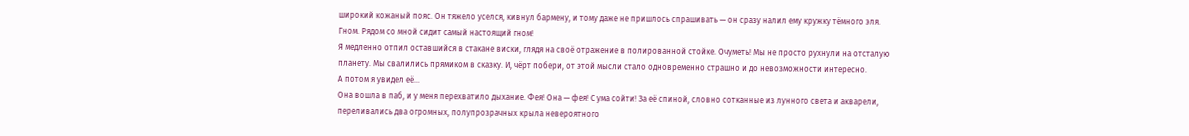широкий кожаный пояс. Он тяжело уселся, кивнул бармену, и тому даже не пришлось спрашивать — он сразу налил ему кружку тёмного эля.
Гном. Рядом со мной сидит самый настоящий гном!
Я медленно отпил оставшийся в стакане виски, глядя на своё отражение в полированной стойке. Очуметь! Мы не просто рухнули на отсталую планету. Мы свалились прямиком в сказку. И, чёрт побери, от этой мысли стало одновременно страшно и до невозможности интересно.
А потом я увидел её…
Она вошла в паб, и у меня перехватило дыхание. Фея! Она — фея! С ума сойти! За её спиной, словно сотканные из лунного света и акварели, переливались два огромных, полупрозрачных крыла невероятного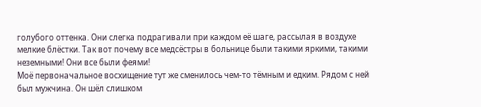голубого оттенка. Они слегка подрагивали при каждом её шаге, рассылая в воздухе мелкие блёстки. Так вот почему все медсёстры в больнице были такими яркими, такими неземными! Они все были феями!
Моё первоначальное восхищение тут же сменилось чем-то тёмным и едким. Рядом с ней был мужчина. Он шёл слишком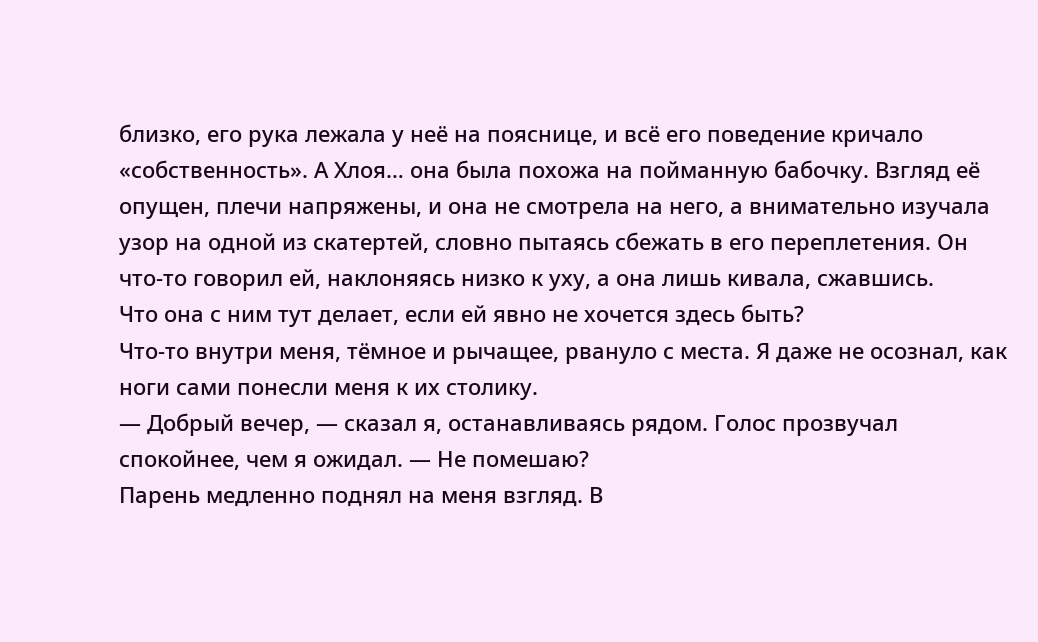близко, его рука лежала у неё на пояснице, и всё его поведение кричало «собственность». А Хлоя… она была похожа на пойманную бабочку. Взгляд её опущен, плечи напряжены, и она не смотрела на него, а внимательно изучала узор на одной из скатертей, словно пытаясь сбежать в его переплетения. Он что-то говорил ей, наклоняясь низко к уху, а она лишь кивала, сжавшись.
Что она с ним тут делает, если ей явно не хочется здесь быть?
Что-то внутри меня, тёмное и рычащее, рвануло с места. Я даже не осознал, как ноги сами понесли меня к их столику.
— Добрый вечер, — сказал я, останавливаясь рядом. Голос прозвучал спокойнее, чем я ожидал. — Не помешаю?
Парень медленно поднял на меня взгляд. В